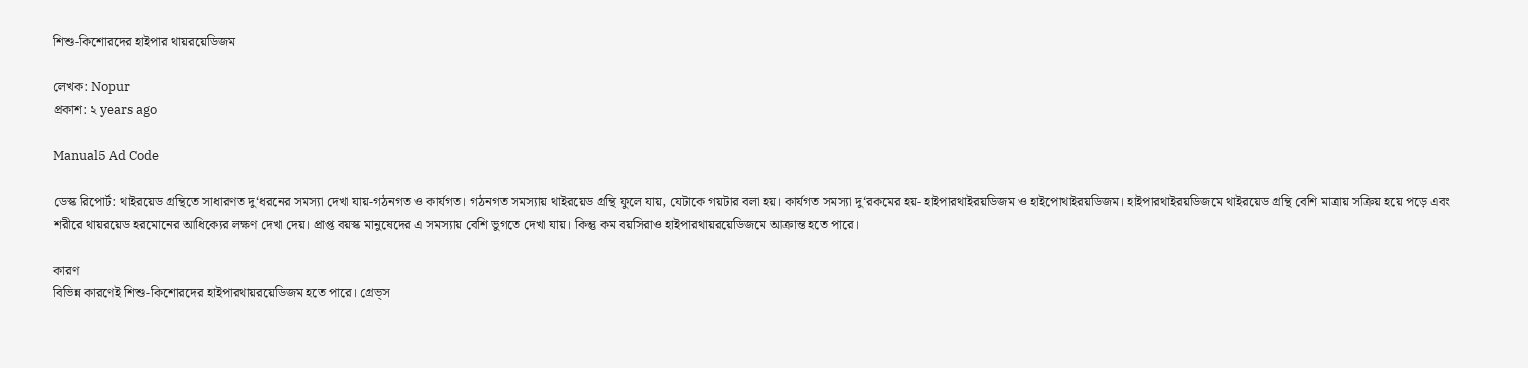শিশু-কিশোরদের হাইপার থায়রয়েডিজম

লেখক: Nopur
প্রকাশ: ২ years ago

Manual5 Ad Code

ডেস্ক রিপোর্ট: থাইরয়েড গ্রন্থিতে সাধারণত দু‘ধরনের সমস্যা দেখা যায়-গঠনগত ও কার্যগত। গঠনগত সমস্যায় থাইরয়েড গ্রন্থি ফুলে যায়, যেটাকে গয়টার বলা হয়। কার্যগত সমস্যা দু‘রকমের হয়- হাইপারথাইরয়ডিজম ও হাইপোথাইরয়ডিজম। হাইপারথাইরয়ডিজমে থাইরয়েড গ্রন্থি বেশি মাত্রায় সক্রিয় হয়ে পড়ে এবং শরীরে থায়রয়েড হরমোনের আধিক্যের লক্ষণ দেখা দেয়। প্রাপ্ত বয়স্ক মানুষেদের এ সমস্যায় বেশি ভুগতে দেখা যায়। কিন্তু কম বয়সিরাও হাইপারথায়রয়েডিজমে আক্রান্ত হতে পারে।

কারণ
বিভিন্ন কারণেই শিশু-কিশোরদের হাইপারথায়রয়েডিজম হতে পারে। গ্রেভ্স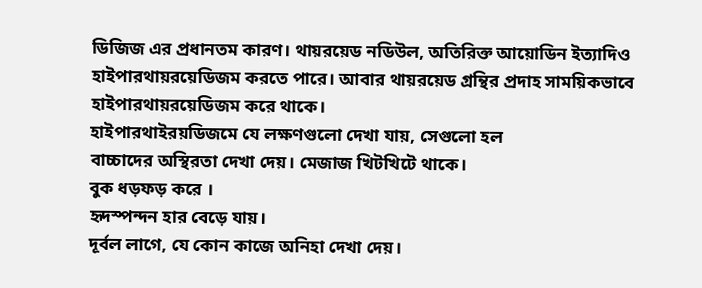ডিজিজ এর প্রধানতম কারণ। থায়রয়েড নডিউল, অতিরিক্ত আয়োডিন ইত্যাদিও হাইপারথায়রয়েডিজম করতে পারে। আবার থায়রয়েড গ্রন্থির প্রদাহ সাময়িকভাবে হাইপারথায়রয়েডিজম করে থাকে।
হাইপারথাইরয়ডিজমে যে লক্ষণগুলো দেখা যায়, সেগুলো হল
বাচ্চাদের অস্থিরতা দেখা দেয়। মেজাজ খিটখিটে থাকে।
বুক ধড়ফড় করে ।
হৃদস্পন্দন হার বেড়ে যায়।
দূর্বল লাগে, যে কোন কাজে অনিহা দেখা দেয়।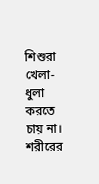শিশুরা খেলা-ধুলা করতে চায় না।
শরীরের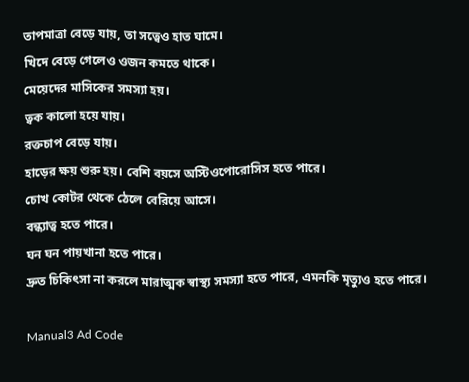তাপমাত্রা বেড়ে যায়, তা সত্বেও হাত ঘামে।
খিদে বেড়ে গেলেও ওজন কমতে থাকে।
মেয়েদের মাসিকের সমস্যা হয়।
ত্বক কালো হয়ে যায়।
রক্তচাপ বেড়ে যায়।
হাড়ের ক্ষয় শুরু হয়। বেশি বয়সে অস্টিওপোরোসিস হতে পারে।
চোখ কোটর থেকে ঠেলে বেরিয়ে আসে।
বন্ধ্যাত্ব হতে পারে।
ঘন ঘন পায়খানা হতে পারে।
দ্রুত চিকিৎসা না করলে মারাত্মক স্বাস্থ্য সমস্যা হতে পারে, এমনকি মৃত্যুও হতে পারে।

Manual3 Ad Code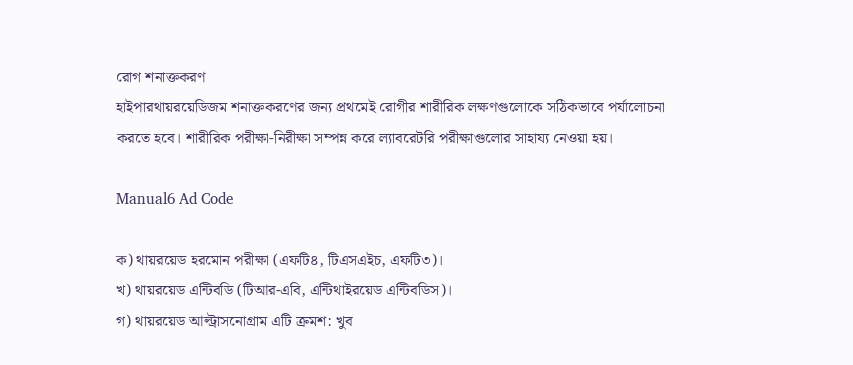রোগ শনাক্তকরণ
হাইপারথায়রয়েডিজম শনাক্তকরণের জন্য প্রথমেই রোগীর শারীরিক লক্ষণগুলোকে সঠিকভাবে পর্যালোচনা করতে হবে। শারীরিক পরীক্ষা-নিরীক্ষা সম্পন্ন করে ল্যাবরেটরি পরীক্ষাগুলোর সাহায্য নেওয়া হয়।

Manual6 Ad Code

ক) থায়রয়েড হরমোন পরীক্ষা (এফটি৪, টিএসএইচ, এফটি৩)।
খ) থায়রয়েড এন্টিবডি (টিআর-এবি, এন্টিথাইরয়েড এন্টিবডিস)।
গ) থায়রয়েড আল্ট্রাসনোগ্রাম এটি ক্রমশ: খুব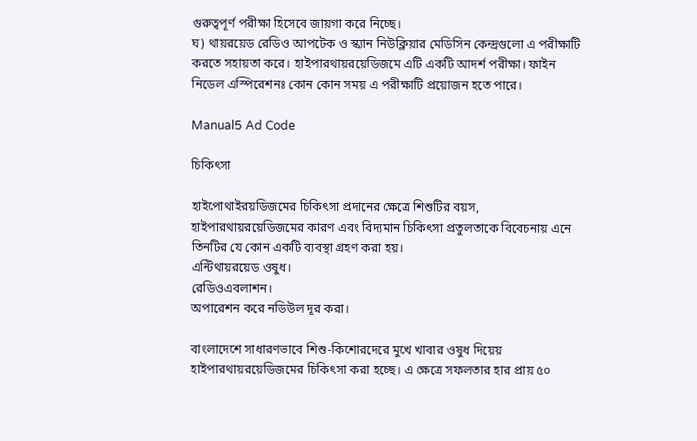গুরুত্বপূর্ণ পরীক্ষা হিসেবে জায়গা করে নিচ্ছে।
ঘ) থায়রয়েড রেডিও আপটেক ও স্ক্যান নিউক্লিয়ার মেডিসিন কেন্দ্রগুলো এ পরীক্ষাটি করতে সহায়তা করে। হাইপারথায়রয়েডিজমে এটি একটি আদর্শ পরীক্ষা। ফাইন নিডেল এস্পিরেশনঃ কোন কোন সময় এ পরীক্ষাটি প্রয়োজন হতে পারে।

Manual5 Ad Code

চিকিৎসা

হাইপোথাইরয়ডিজমের চিকিৎসা প্রদানের ক্ষেত্রে শিশুটির বয়স, হাইপারথায়রয়েডিজমের কারণ এবং বিদ্যমান চিকিৎসা প্রতুলতাকে বিবেচনায় এনে তিনটির যে কোন একটি ব্যবস্থা গ্রহণ করা হয়।
এন্টিথায়রয়েড ওষুধ।
রেডিওএবলাশন।
অপারেশন করে নডিউল দূর করা।

বাংলাদেশে সাধারণভাবে শিশু-কিশোরদেরে মুখে খাবার ওষুধ দিয়েয় হাইপারথায়রয়েডিজমের চিকিৎসা করা হচ্ছে। এ ক্ষেত্রে সফলতার হার প্রায় ৫০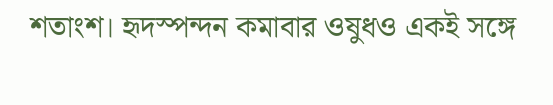শতাংশ। হৃদস্পন্দন কমাবার ওষুধও একই সঙ্গে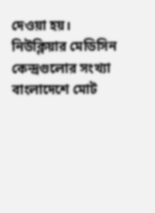দেওয়া হয়। নিউক্লিয়ার মেডিসিন কেন্দ্রগুলোর সংখ্যা বাংলাদেশে মোট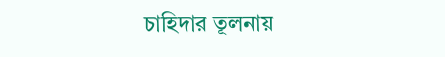চাহিদার তূলনায়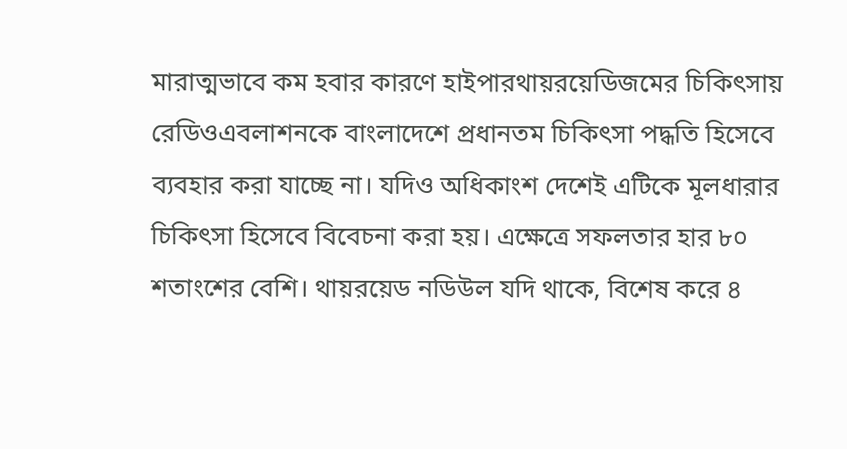মারাত্মভাবে কম হবার কারণে হাইপারথায়রয়েডিজমের চিকিৎসায় রেডিওএবলাশনকে বাংলাদেশে প্রধানতম চিকিৎসা পদ্ধতি হিসেবে ব্যবহার করা যাচ্ছে না। যদিও অধিকাংশ দেশেই এটিকে মূলধারার চিকিৎসা হিসেবে বিবেচনা করা হয়। এক্ষেত্রে সফলতার হার ৮০ শতাংশের বেশি। থায়রয়েড নডিউল যদি থাকে, বিশেষ করে ৪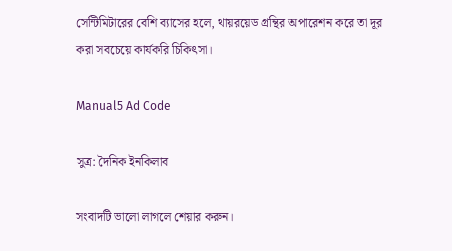সেন্টিমিটারের বেশি ব্যাসের হলে, থায়রয়েড গ্রন্থির অপারেশন করে তা দূর করা সবচেয়ে কার্যকরি চিকিৎসা।

Manual5 Ad Code

সুত্র: দৈনিক ইনকিলাব

সংবাদটি ভালো লাগলে শেয়ার করুন।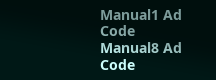Manual1 Ad Code
Manual8 Ad Code